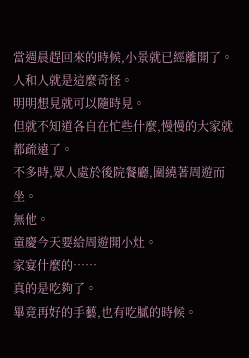當週晨趕回來的時候,小景就已經離開了。
人和人就是這麼奇怪。
明明想見就可以隨時見。
但就不知道各自在忙些什麼,慢慢的大家就都疏遠了。
不多時,眾人處於後院餐廳,圍繞著周遊而坐。
無他。
童慶今天要給周遊開小灶。
家宴什麼的……
真的是吃夠了。
畢竟再好的手藝,也有吃膩的時候。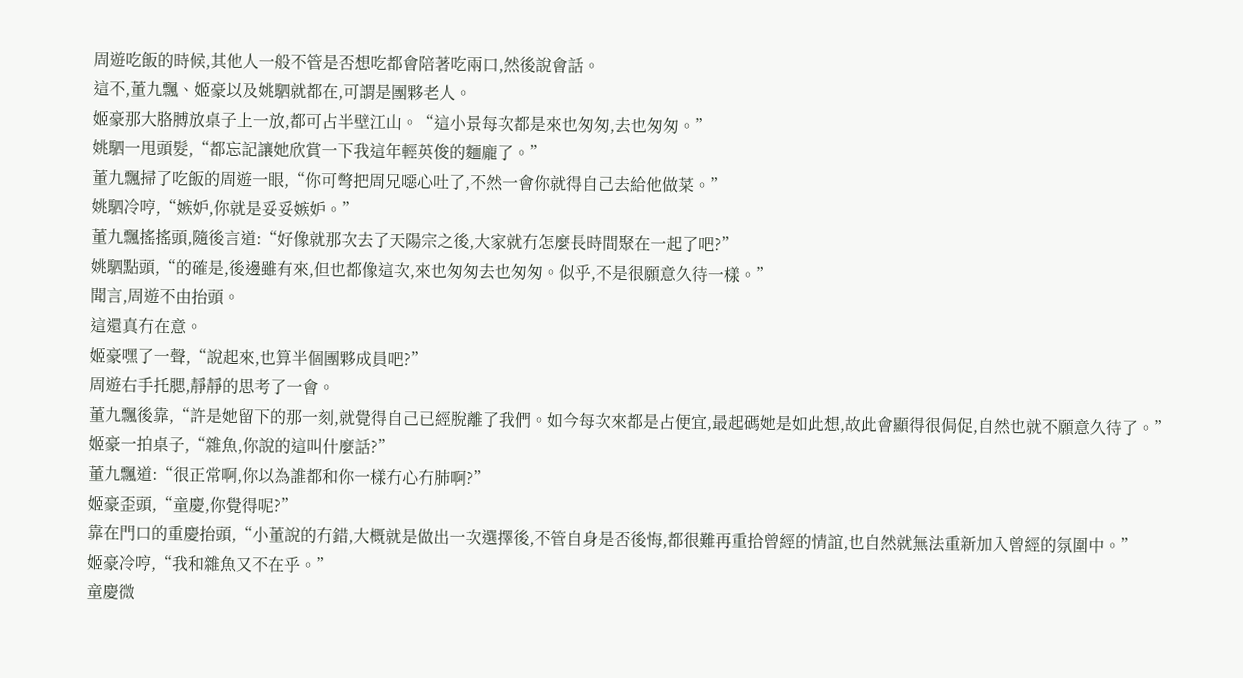周遊吃飯的時候,其他人一般不管是否想吃都會陪著吃兩口,然後說會話。
這不,董九飄、姬豪以及姚駟就都在,可謂是團夥老人。
姬豪那大胳膊放桌子上一放,都可占半壁江山。“這小景每次都是來也匆匆,去也匆匆。”
姚駟一甩頭髮,“都忘記讓她欣賞一下我這年輕英俊的麵龐了。”
董九飄掃了吃飯的周遊一眼,“你可彆把周兄噁心吐了,不然一會你就得自己去給他做菜。”
姚駟冷哼,“嫉妒,你就是妥妥嫉妒。”
董九飄搖搖頭,隨後言道:“好像就那次去了天陽宗之後,大家就冇怎麼長時間聚在一起了吧?”
姚駟點頭,“的確是,後邊雖有來,但也都像這次,來也匆匆去也匆匆。似乎,不是很願意久待一樣。”
聞言,周遊不由抬頭。
這還真冇在意。
姬豪嘿了一聲,“說起來,也算半個團夥成員吧?”
周遊右手托腮,靜靜的思考了一會。
董九飄後靠,“許是她留下的那一刻,就覺得自己已經脫離了我們。如今每次來都是占便宜,最起碼她是如此想,故此會顯得很侷促,自然也就不願意久待了。”
姬豪一拍桌子,“雜魚,你說的這叫什麼話?”
董九飄道:“很正常啊,你以為誰都和你一樣冇心冇肺啊?”
姬豪歪頭,“童慶,你覺得呢?”
靠在門口的重慶抬頭,“小董說的冇錯,大概就是做出一次選擇後,不管自身是否後悔,都很難再重拾曾經的情誼,也自然就無法重新加入曾經的氛圍中。”
姬豪冷哼,“我和雜魚又不在乎。”
童慶微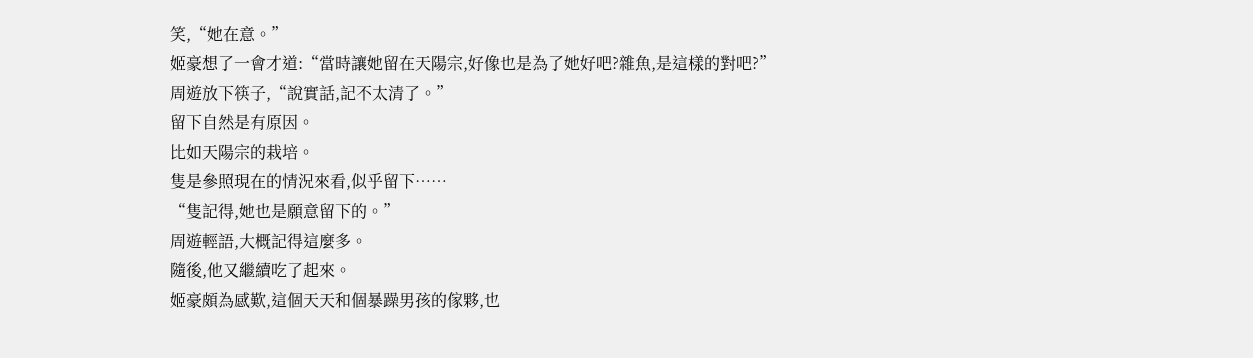笑,“她在意。”
姬豪想了一會才道:“當時讓她留在天陽宗,好像也是為了她好吧?雜魚,是這樣的對吧?”
周遊放下筷子,“說實話,記不太清了。”
留下自然是有原因。
比如天陽宗的栽培。
隻是參照現在的情況來看,似乎留下……
“隻記得,她也是願意留下的。”
周遊輕語,大概記得這麼多。
隨後,他又繼續吃了起來。
姬豪頗為感歎,這個天天和個暴躁男孩的傢夥,也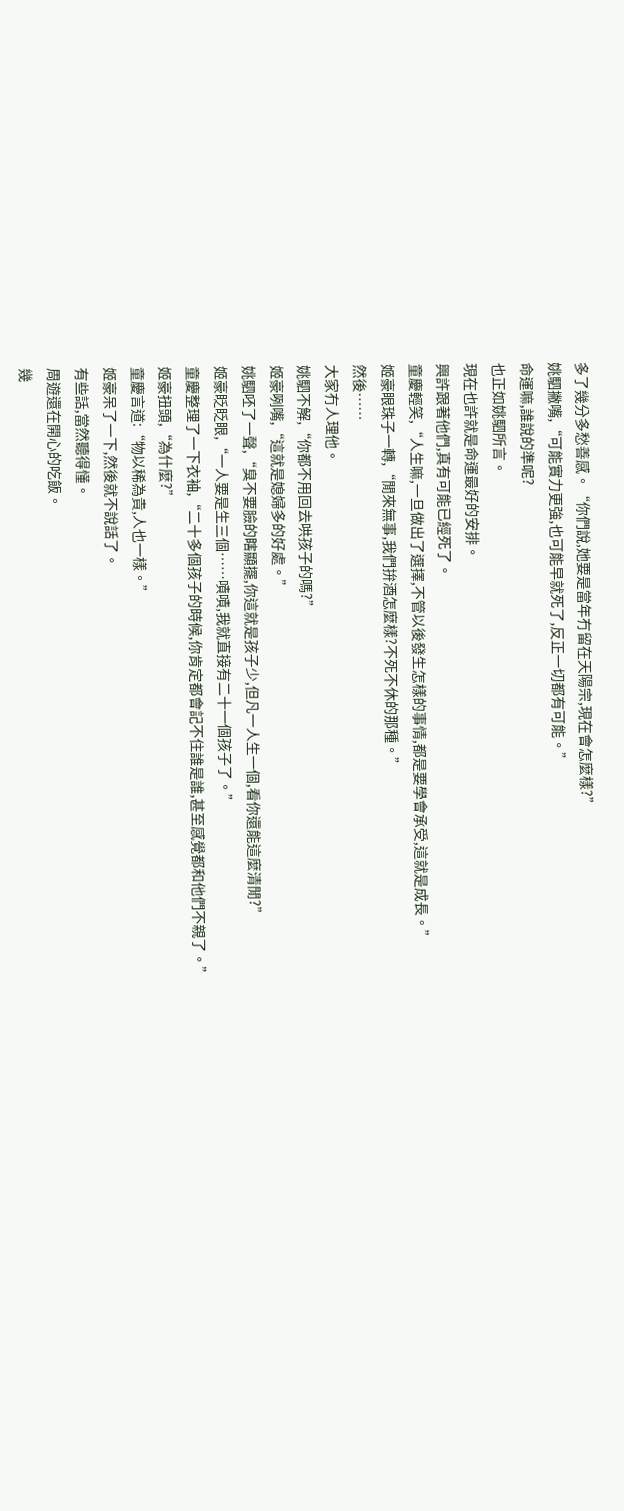多了幾分多愁善感。“你們說,她要是當年冇留在天陽宗,現在會怎麼樣?”
姚駟撇嘴,“可能實力更強,也可能早就死了,反正一切都有可能。”
命運嘛,誰說的準呢?
也正如姚駟所言。
現在也許就是命運最好的安排。
興許跟著他們,真有可能已經死了。
童慶輕笑,“人生嘛,一旦做出了選擇,不管以後發生怎樣的事情,都是要學會承受,這就是成長。”
姬豪眼珠子一轉,“閒來無事,我們拚酒怎麼樣?不死不休的那種。”
然後……
大家冇人理他。
姚駟不解,“你都不用回去哄孩子的嗎?”
姬豪咧嘴,“這就是媳婦多的好處。”
姚駟呸了一聲,“臭不要臉的瞎顯擺,你這就是孩子少,但凡一人生一個,看你還能這麼清閒?”
姬豪眨眨眼,“一人要是生三個……嘖嘖,我就直接有二十一個孩子了。”
童慶整理了一下衣袖,“二十多個孩子的時候,你肯定都會記不住誰是誰,甚至感覺都和他們不親了。”
姬豪扭頭,“為什麼?”
童慶言道:“物以稀為貴,人也一樣。”
姬豪呆了一下,然後就不說話了。
有些話,當然聽得懂。
周遊還在開心的吃飯。
幾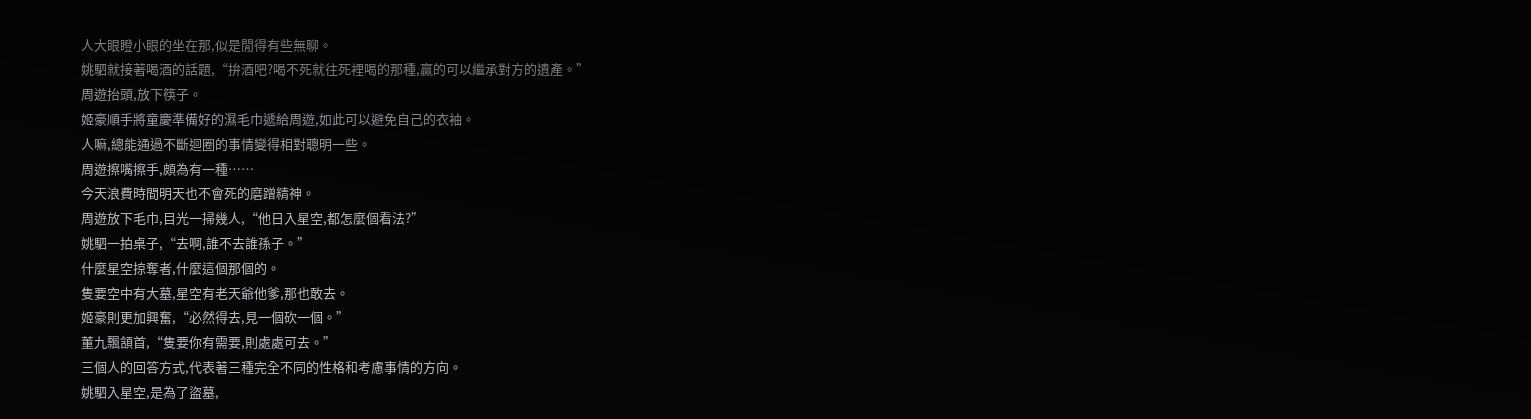人大眼瞪小眼的坐在那,似是閒得有些無聊。
姚駟就接著喝酒的話題,“拚酒吧?喝不死就往死裡喝的那種,贏的可以繼承對方的遺產。”
周遊抬頭,放下筷子。
姬豪順手將童慶準備好的濕毛巾遞給周遊,如此可以避免自己的衣袖。
人嘛,總能通過不斷迴圈的事情變得相對聰明一些。
周遊擦嘴擦手,頗為有一種……
今天浪費時間明天也不會死的磨蹭精神。
周遊放下毛巾,目光一掃幾人,“他日入星空,都怎麼個看法?”
姚駟一拍桌子,“去啊,誰不去誰孫子。”
什麼星空掠奪者,什麼這個那個的。
隻要空中有大墓,星空有老天爺他爹,那也敢去。
姬豪則更加興奮,“必然得去,見一個砍一個。”
董九飄頷首,“隻要你有需要,則處處可去。”
三個人的回答方式,代表著三種完全不同的性格和考慮事情的方向。
姚駟入星空,是為了盜墓,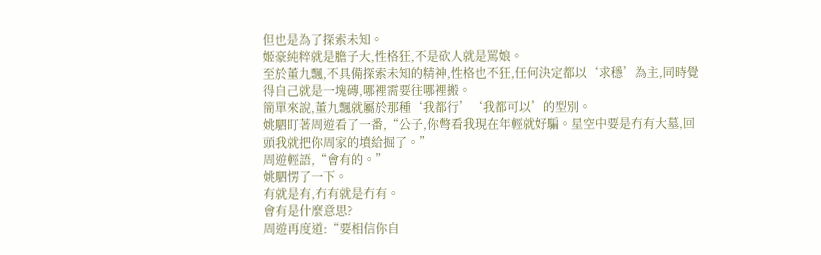但也是為了探索未知。
姬豪純粹就是膽子大,性格狂,不是砍人就是罵娘。
至於董九飄,不具備探索未知的精神,性格也不狂,任何決定都以‘求穩’為主,同時覺得自己就是一塊磚,哪裡需要往哪裡搬。
簡單來說,董九飄就屬於那種‘我都行’‘我都可以’的型別。
姚駟盯著周遊看了一番,“公子,你彆看我現在年輕就好騙。星空中要是冇有大墓,回頭我就把你周家的墳給掘了。”
周遊輕語,“會有的。”
姚駟愣了一下。
有就是有,冇有就是冇有。
會有是什麼意思?
周遊再度道:“要相信你自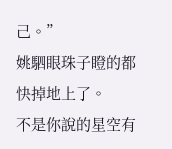己。”
姚駟眼珠子瞪的都快掉地上了。
不是你說的星空有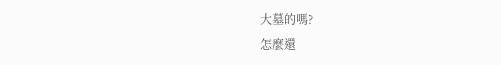大墓的嗎?
怎麼還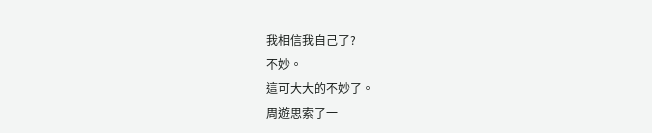我相信我自己了?
不妙。
這可大大的不妙了。
周遊思索了一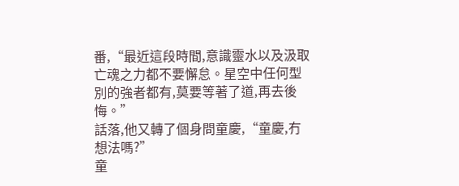番,“最近這段時間,意識靈水以及汲取亡魂之力都不要懈怠。星空中任何型別的強者都有,莫要等著了道,再去後悔。”
話落,他又轉了個身問童慶,“童慶,冇想法嗎?”
童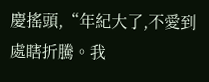慶搖頭,“年紀大了,不愛到處瞎折騰。我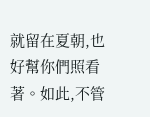就留在夏朝,也好幫你們照看著。如此,不管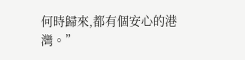何時歸來,都有個安心的港灣。”